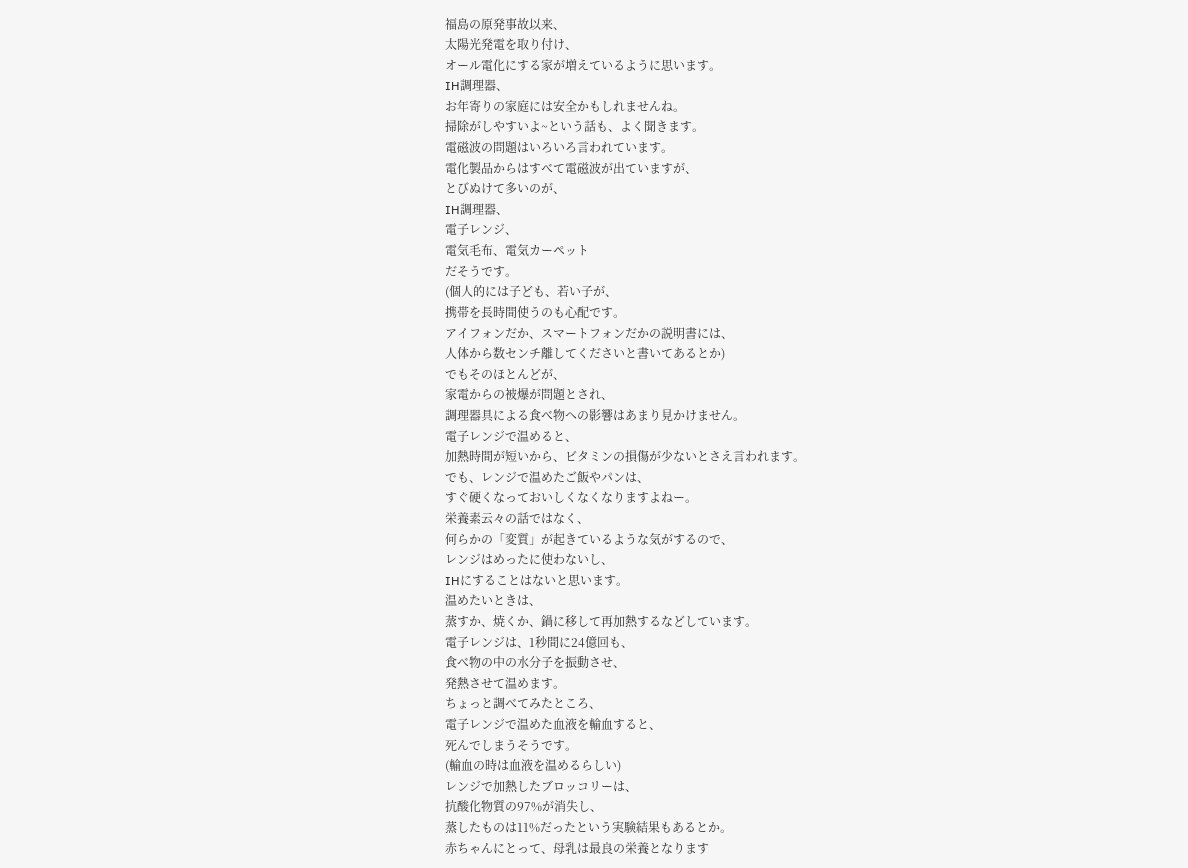福島の原発事故以来、
太陽光発電を取り付け、
オール電化にする家が増えているように思います。
IH調理器、
お年寄りの家庭には安全かもしれませんね。
掃除がしやすいよ~という話も、よく聞きます。
電磁波の問題はいろいろ言われています。
電化製品からはすべて電磁波が出ていますが、
とびぬけて多いのが、
IH調理器、
電子レンジ、
電気毛布、電気カーペット
だそうです。
(個人的には子ども、若い子が、
携帯を長時間使うのも心配です。
アイフォンだか、スマートフォンだかの説明書には、
人体から数センチ離してくださいと書いてあるとか)
でもそのほとんどが、
家電からの被爆が問題とされ、
調理器具による食べ物への影響はあまり見かけません。
電子レンジで温めると、
加熱時間が短いから、ビタミンの損傷が少ないとさえ言われます。
でも、レンジで温めたご飯やパンは、
すぐ硬くなっておいしくなくなりますよねー。
栄養素云々の話ではなく、
何らかの「変質」が起きているような気がするので、
レンジはめったに使わないし、
IHにすることはないと思います。
温めたいときは、
蒸すか、焼くか、鍋に移して再加熱するなどしています。
電子レンジは、1秒間に24億回も、
食べ物の中の水分子を振動させ、
発熱させて温めます。
ちょっと調べてみたところ、
電子レンジで温めた血液を輸血すると、
死んでしまうそうです。
(輸血の時は血液を温めるらしい)
レンジで加熱したブロッコリーは、
抗酸化物質の97%が消失し、
蒸したものは11%だったという実験結果もあるとか。
赤ちゃんにとって、母乳は最良の栄養となります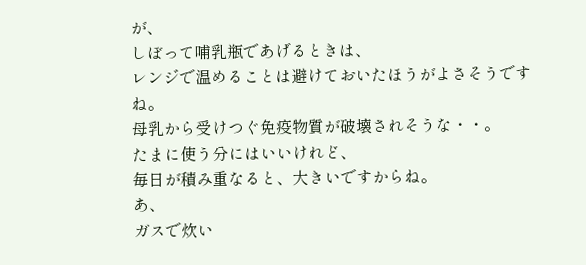が、
しぼって哺乳瓶であげるときは、
レンジで温めることは避けておいたほうがよさそうですね。
母乳から受けつぐ免疫物質が破壊されそうな・・。
たまに使う分にはいいけれど、
毎日が積み重なると、大きいですからね。
あ、
ガスで炊い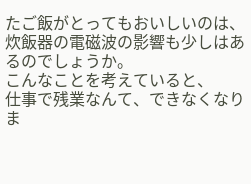たご飯がとってもおいしいのは、
炊飯器の電磁波の影響も少しはあるのでしょうか。
こんなことを考えていると、
仕事で残業なんて、できなくなりま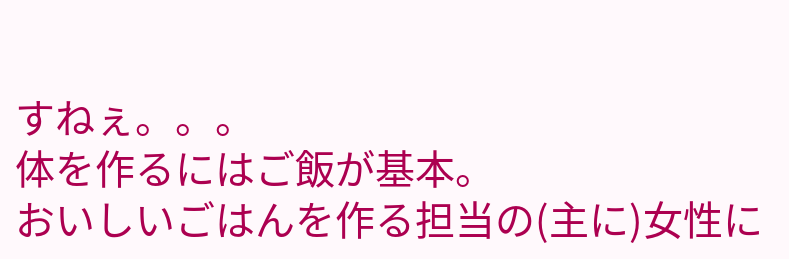すねぇ。。。
体を作るにはご飯が基本。
おいしいごはんを作る担当の(主に)女性に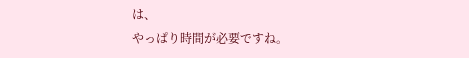は、
やっぱり時間が必要ですね。